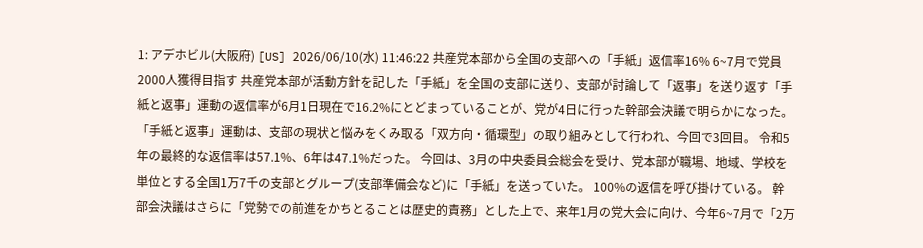1: アデホビル(大阪府) [US] 2026/06/10(水) 11:46:22 共産党本部から全国の支部への「手紙」返信率16% 6~7月で党員2000人獲得目指す 共産党本部が活動方針を記した「手紙」を全国の支部に送り、支部が討論して「返事」を送り返す「手紙と返事」運動の返信率が6月1日現在で16.2%にとどまっていることが、党が4日に行った幹部会決議で明らかになった。 「手紙と返事」運動は、支部の現状と悩みをくみ取る「双方向・循環型」の取り組みとして行われ、今回で3回目。 令和5年の最終的な返信率は57.1%、6年は47.1%だった。 今回は、3月の中央委員会総会を受け、党本部が職場、地域、学校を単位とする全国1万7千の支部とグループ(支部準備会など)に「手紙」を送っていた。 100%の返信を呼び掛けている。 幹部会決議はさらに「党勢での前進をかちとることは歴史的責務」とした上で、来年1月の党大会に向け、今年6~7月で「2万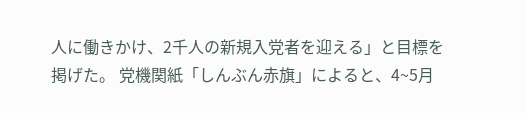人に働きかけ、2千人の新規入党者を迎える」と目標を掲げた。 党機関紙「しんぶん赤旗」によると、4~5月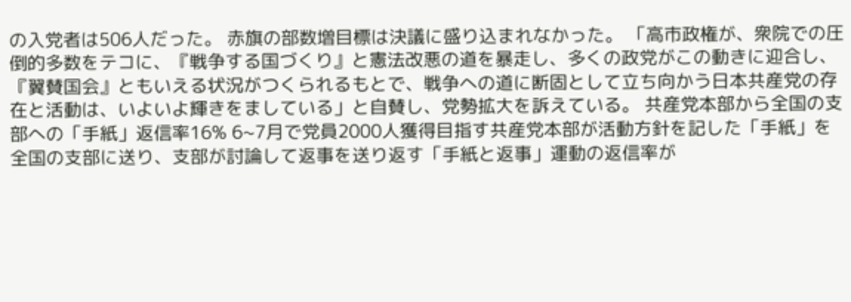の入党者は506人だった。 赤旗の部数増目標は決議に盛り込まれなかった。 「高市政権が、衆院での圧倒的多数をテコに、『戦争する国づくり』と憲法改悪の道を暴走し、多くの政党がこの動きに迎合し、『翼賛国会』ともいえる状況がつくられるもとで、戦争への道に断固として立ち向かう日本共産党の存在と活動は、いよいよ輝きをましている」と自賛し、党勢拡大を訴えている。 共産党本部から全国の支部への「手紙」返信率16% 6~7月で党員2000人獲得目指す共産党本部が活動方針を記した「手紙」を全国の支部に送り、支部が討論して返事を送り返す「手紙と返事」運動の返信率が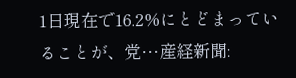1日現在で16.2%にとどまっていることが、党…産経新聞: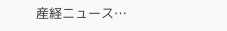産経ニュース…